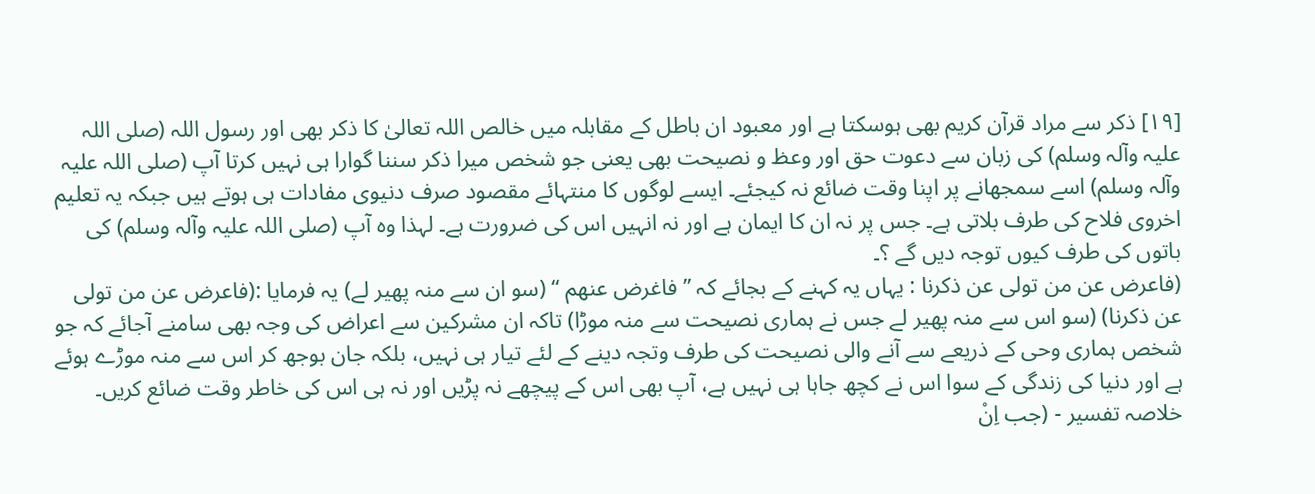[١٩] ذکر سے مراد قرآن کریم بھی ہوسکتا ہے اور معبود ان باطل کے مقابلہ میں خالص اللہ تعالیٰ کا ذکر بھی اور رسول اللہ (صلی اللہ علیہ وآلہ وسلم) کی زبان سے دعوت حق اور وعظ و نصیحت بھی یعنی جو شخص میرا ذکر سننا گوارا ہی نہیں کرتا آپ (صلی اللہ علیہ وآلہ وسلم) اسے سمجھانے پر اپنا وقت ضائع نہ کیجئے۔ ایسے لوگوں کا منتہائے مقصود صرف دنیوی مفادات ہی ہوتے ہیں جبکہ یہ تعلیم اخروی فلاح کی طرف بلاتی ہے۔ جس پر نہ ان کا ایمان ہے اور نہ انہیں اس کی ضرورت ہے۔ لہذا وہ آپ (صلی اللہ علیہ وآلہ وسلم) کی باتوں کی طرف کیوں توجہ دیں گے ؟۔
(فاعرض عن من تولی عن ذکرنا : یہاں یہ کہنے کے بجائے کہ ” فاغرض عنھم “ (سو ان سے منہ پھیر لے) یہ فرمایا :(فاعرض عن من تولی عن ذکرنا) (سو اس سے منہ پھیر لے جس نے ہماری نصیحت سے منہ موڑا) تاکہ ان مشرکین سے اعراض کی وجہ بھی سامنے آجائے کہ جو شخص ہماری وحی کے ذریعے سے آنے والی نصیحت کی طرف وتجہ دینے کے لئے تیار ہی نہیں، بلکہ جان بوجھ کر اس سے منہ موڑے ہوئے ہے اور دنیا کی زندگی کے سوا اس نے کچھ جاہا ہی نہیں ہے، آپ بھی اس کے پیچھے نہ پڑیں اور نہ ہی اس کی خاطر وقت ضائع کریں۔
خلاصہ تفسیر - (جب اِنْ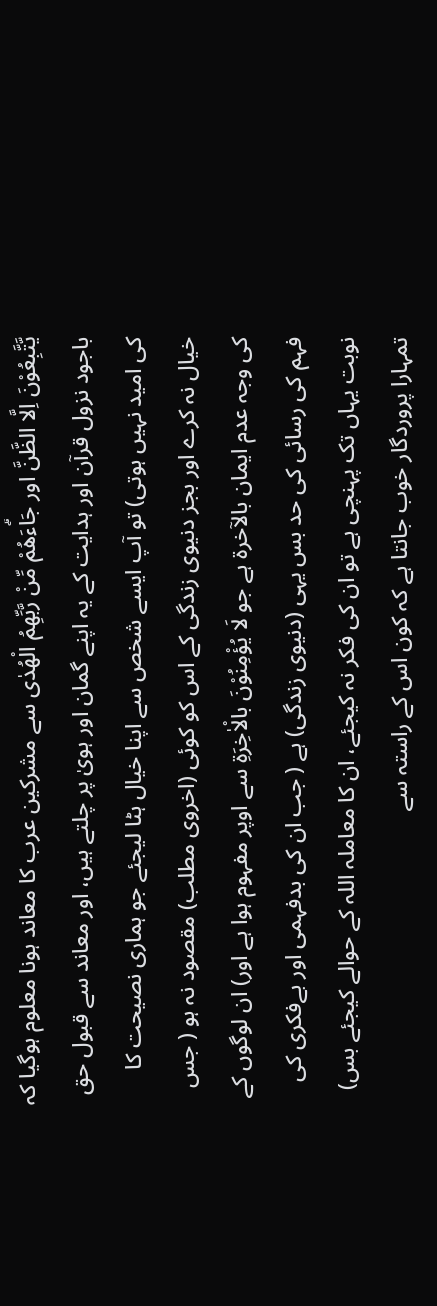يَّتَّبِعُوْنَ اِلَّا الظَّنَّ اور جَاۗءَهُمْ مِّنْ رَّبِّهِمُ الْهُدٰى سے مشرکین عرب کا معاند ہونا معلوم ہوگیا کہ باجود نزول قرآن اور ہدایت کے یہ اپنے گمان اور ہویٰ پر چلتے ہیں، اور معاند سے قبول حق کی امید نہیں ہوتی) تو آپ ایسے شخص سے اپنا خیال ہٹا لیجئے جو ہماری نصیحت کا خیال نہ کرے اور بجز دنیوی زندگی کے اس کو کوئی (اخروی مطلب) مقصود نہ ہو ( جس کی وجہ عدم ایمان بالآخرة ہے جو لَا يُؤْمِنُوْنَ بالْاٰخِرَةِ سے اوپر مفہوم ہوا ہے اور) ان لوگوں کے فہم کی رسائی کی حد بس یہی (دنیوی زندگی) ہے ( جب ان کی بدفہمی اور بےفکری کی نوبت یہاں تک پہنچی ہے تو ان کی فکر نہ کیجئے، ان کا معاملہ اللہ کے حوالے کیجئے بس) تمہارا پروردگار خوب جانتا ہے کہ کون اس کے راستہ سے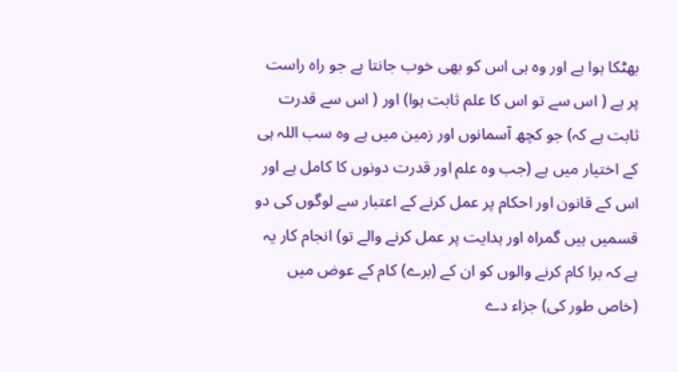بھٹکا ہوا ہے اور وہ ہی اس کو بھی خوب جانتا ہے جو راہ راست پر ہے ( اس سے تو اس کا علم ثابت ہوا) اور ( اس سے قدرت ثابت ہے کہ) جو کچھ آسمانوں اور زمین میں ہے وہ سب اللہ ہی کے اختیار میں ہے (جب وہ علم اور قدرت دونوں کا کامل ہے اور اس کے قانون اور احکام پر عمل کرنے کے اعتبار سے لوگوں کی دو قسمیں ہیں گمراہ اور ہدایت پر عمل کرنے والے تو) انجام کار یہ ہے کہ برا کام کرنے والوں کو ان کے (برے) کام کے عوض میں (خاص طور کی) جزاء دے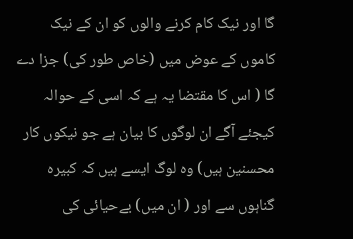گا اور نیک کام کرنے والوں کو ان کے نیک کاموں کے عوض میں (خاص طور کی) جزا دے گا ( اس کا مقتضا یہ ہے کہ اسی کے حوالہ کیجئے آگے ان لوگوں کا بیان ہے جو نیکوں کار محسنین ہیں) وہ لوگ ایسے ہیں کہ کبیرہ گناہوں سے اور ( ان میں) بےحیائی کی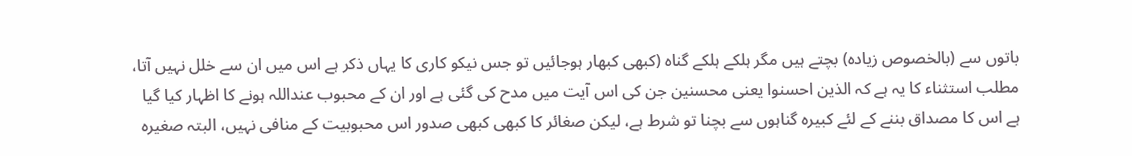باتوں سے (بالخصوص زیادہ) بچتے ہیں مگر ہلکے ہلکے گناہ (کبھی کبھار ہوجائیں تو جس نیکو کاری کا یہاں ذکر ہے اس میں ان سے خلل نہیں آتا، مطلب استثناء کا یہ ہے کہ الذین احسنوا یعنی محسنین جن کی اس آیت میں مدح کی گئی ہے اور ان کے محبوب عنداللہ ہونے کا اظہار کیا گیا ہے اس کا مصداق بننے کے لئے کبیرہ گناہوں سے بچنا تو شرط ہے، لیکن صغائر کا کبھی کبھی صدور اس محبوبیت کے منافی نہیں، البتہ صغیرہ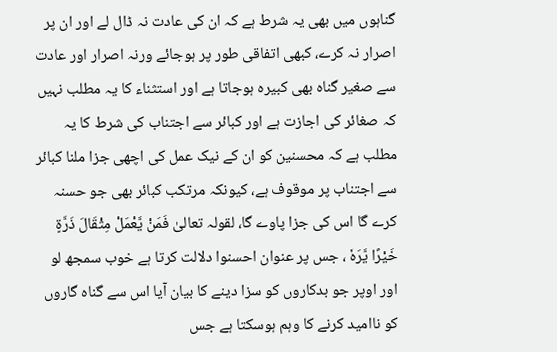گناہوں میں بھی یہ شرط ہے کہ ان کی عادت نہ ڈال لے اور ان پر اصرار نہ کرے، کبھی اتفاقی طور پر ہوجائے ورنہ اصرار اور عادت سے صغیر گناہ بھی کبیرہ ہوجاتا ہے اور استثناء کا یہ مطلب نہیں کہ صغائر کی اجازت ہے اور کبائر سے اجتناب کی شرط کا یہ مطلب ہے کہ محسنین کو ان کے نیک عمل کی اچھی جزا ملنا کبائر سے اجتناب پر موقوف ہے، کیونکہ مرتکب کبائر بھی جو حسنہ کرے گا اس کی جزا پاوے گا، لقولہ تعالیٰ فَمَنْ يَّعْمَلْ مِثْقَالَ ذَرَّةٍ خَيْرًا يَّرَهٗ ، جس پر عنوان احسنوا دلالت کرتا ہے خوب سمجھ لو اور اوپر جو بدکاروں کو سزا دینے کا بیان آیا اس سے گناہ گاروں کو ناامید کرنے کا وہم ہوسکتا ہے جس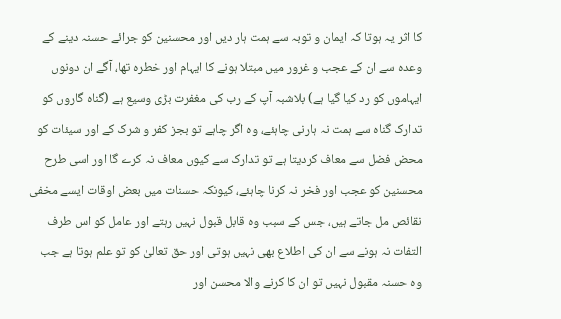کا اثر یہ ہوتا کہ ایمان و توبہ سے ہمت ہار دیں اور محسنین کو جرائے حسنہ دینے کے وعدہ سے ان کے عجب و غرور میں مبتلا ہونے کا ایہام اور خطرہ تھا، آگے ان دونوں ایہاموں کو رد کیا گیا ہے) بلاشبہ آپ کے رب کی مغفرت بڑی وسیع ہے (گناہ گاروں کو تدارک گناہ سے ہمت نہ ہارنی چاہئے، وہ اگر چاہے تو بجز کفر و شرک کے اور سیئات کو محض فضل سے معاف کردیتا ہے تو تدارک سے کیوں معاف نہ کرے گا اور اسی طرح محسنین کو عجب اور فخر نہ کرنا چاہئے، کیونکہ حسنات میں بعض اوقات ایسے مخفی نقائص مل جاتے ہیں، جس کے سبب وہ قابل قبول نہیں رہتے اور عامل کو اس طرف التفات نہ ہونے سے ان کی اطلاع بھی نہیں ہوتی اور حق تعالیٰ کو تو علم ہوتا ہے جب وہ حسنہ مقبول نہیں تو ان کا کرنے والا محسن اور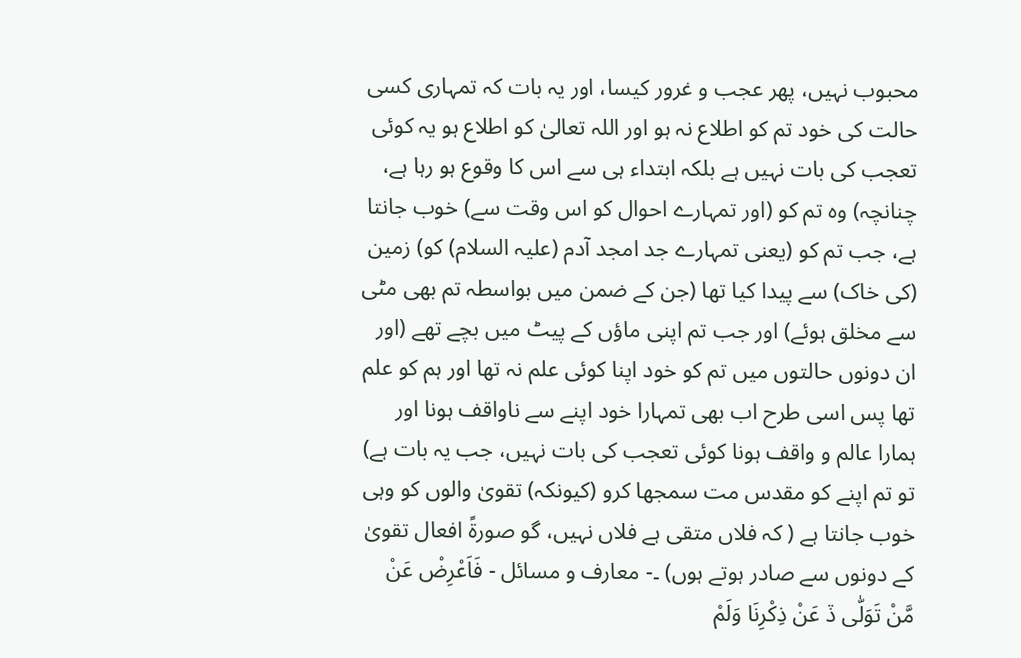محبوب نہیں، پھر عجب و غرور کیسا، اور یہ بات کہ تمہاری کسی حالت کی خود تم کو اطلاع نہ ہو اور اللہ تعالیٰ کو اطلاع ہو یہ کوئی تعجب کی بات نہیں ہے بلکہ ابتداء ہی سے اس کا وقوع ہو رہا ہے، چنانچہ) وہ تم کو (اور تمہارے احوال کو اس وقت سے) خوب جانتا ہے، جب تم کو (یعنی تمہارے جد امجد آدم (علیہ السلام) کو) زمین (کی خاک) سے پیدا کیا تھا (جن کے ضمن میں بواسطہ تم بھی مٹی سے مخلق ہوئے) اور جب تم اپنی ماؤں کے پیٹ میں بچے تھے (اور ان دونوں حالتوں میں تم کو خود اپنا کوئی علم نہ تھا اور ہم کو علم تھا پس اسی طرح اب بھی تمہارا خود اپنے سے ناواقف ہونا اور ہمارا عالم و واقف ہونا کوئی تعجب کی بات نہیں، جب یہ بات ہے) تو تم اپنے کو مقدس مت سمجھا کرو (کیونکہ) تقویٰ والوں کو وہی خوب جانتا ہے ( کہ فلاں متقی ہے فلاں نہیں، گو صورةً افعال تقویٰ کے دونوں سے صادر ہوتے ہوں) ۔- معارف و مسائل - فَاَعْرِضْ عَنْ مَّنْ تَوَلّٰى ڏ عَنْ ذِكْرِنَا وَلَمْ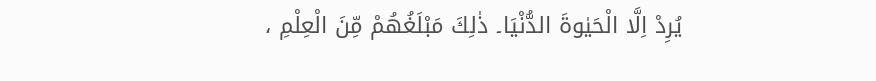يُرِدْ اِلَّا الْحَيٰوةَ الدُّنْيَا۔ ذٰلِكَ مَبْلَغُهُمْ مِّنَ الْعِلْمِ ،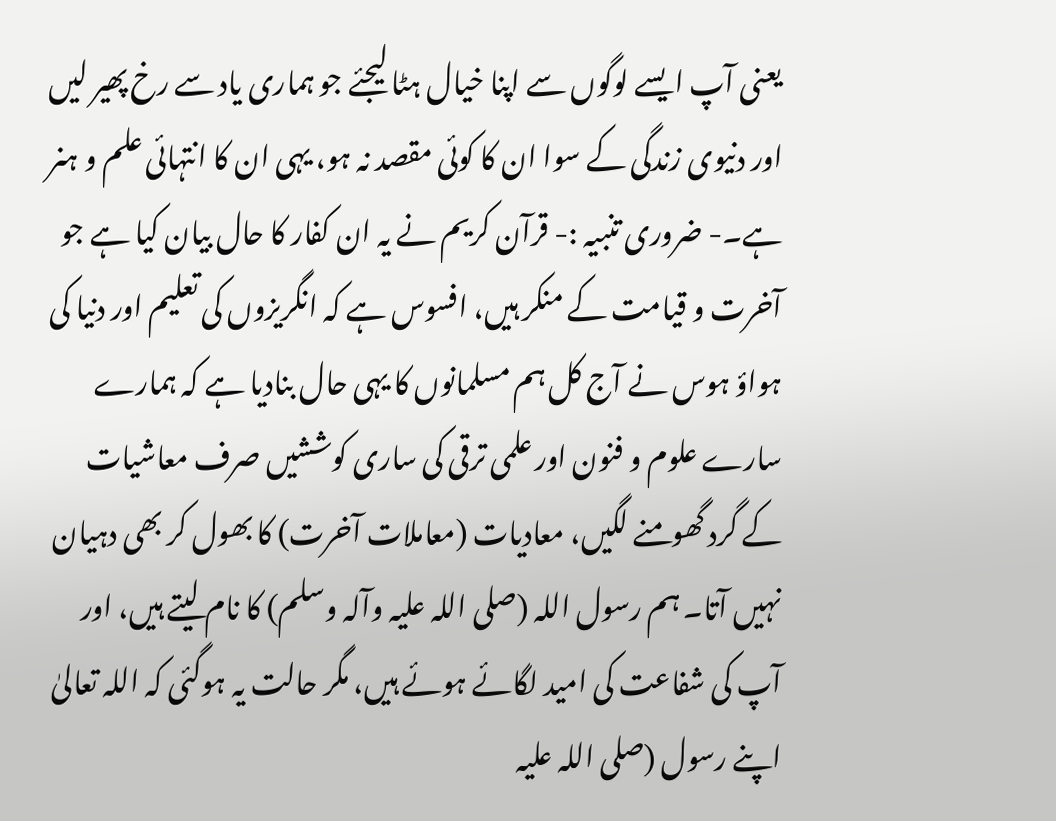یعنی آپ ایسے لوگوں سے اپنا خیال ہٹا لیجئے جو ہماری یاد سے رخ پھیر لیں اور دنیوی زندگی کے سوا ان کا کوئی مقصد نہ ہو، یہی ان کا انتہائی علم و ہنر ہے۔- ضروری تنبیہ :- قرآن کریم نے یہ ان کفار کا حال بیان کیا ہے جو آخرت و قیامت کے منکر ہیں، افسوس ہے کہ انگریزوں کی تعلیم اور دنیا کی ہواؤ ہوس نے آج کل ہم مسلمانوں کا یہی حال بنادیا ہے کہ ہمارے سارے علوم و فنون اور علمی ترقی کی ساری کوششیں صرف معاشیات کے گرد گھومنے لگیں، معادیات (معاملات آخرت) کا بھول کر بھی دہیان نہیں آتا۔ ہم رسول اللہ (صلی اللہ علیہ وآلہ وسلم) کا نام لیتے ہیں، اور آپ کی شفاعت کی امید لگائے ہوئے ہیں، مگر حالت یہ ہوگئی کہ اللہ تعالیٰ اپنے رسول (صلی اللہ علیہ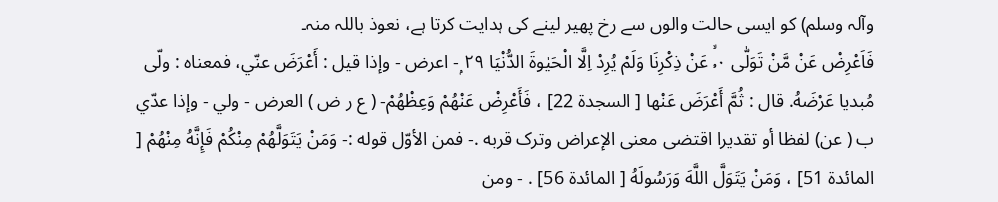وآلہ وسلم) کو ایسی حالت والوں سے رخ پھیر لینے کی ہدایت کرتا ہے، نعوذ باللہ منہ۔
فَاَعْرِضْ عَنْ مَّنْ تَوَلّٰى ٠ۥۙ عَنْ ذِكْرِنَا وَلَمْ يُرِدْ اِلَّا الْحَيٰوۃَ الدُّنْيَا ٢٩ ۭ- اعرض - وإذا قيل : أَعْرَضَ عنّي، فمعناه : ولّى مُبدیا عَرْضَهُ. قال : ثُمَّ أَعْرَضَ عَنْها [ السجدة 22] ، فَأَعْرِضْ عَنْهُمْ وَعِظْهُمْ- ( ع ر ض ) العرض - ولي - وإذا عدّي ب ( عن) لفظا أو تقدیرا اقتضی معنی الإعراض وترک قربه .- فمن الأوّل قوله :- وَمَنْ يَتَوَلَّهُمْ مِنْكُمْ فَإِنَّهُ مِنْهُمْ [ المائدة 51] ، وَمَنْ يَتَوَلَّ اللَّهَ وَرَسُولَهُ [ المائدة 56] . - ومن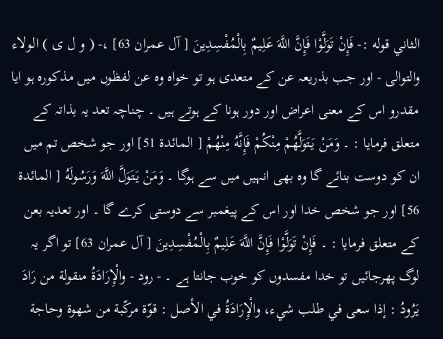الثاني قوله :- فَإِنْ تَوَلَّوْا فَإِنَّ اللَّهَ عَلِيمٌ بِالْمُفْسِدِينَ [ آل عمران 63] ،- ( و ل ی ) الولاء والتوالی - اور جب بذریعہ عن کے متعدی ہو تو خواہ وہ عن لفظوں میں مذکورہ ہو ایا مقدرو اس کے معنی اعراض اور دور ہونا کے ہوتے ہیں ۔ چناچہ تعد یہ بذاتہ کے متعلق فرمایا : ۔ وَمَنْ يَتَوَلَّهُمْ مِنْكُمْ فَإِنَّهُ مِنْهُمْ [ المائدة 51] اور جو شخص تم میں ان کو دوست بنائے گا وہ بھی انہیں میں سے ہوگا ۔ وَمَنْ يَتَوَلَّ اللَّهَ وَرَسُولَهُ [ المائدة 56] اور جو شخص خدا اور اس کے پیغمبر سے دوستی کرے گا ۔ اور تعدیہ بعن کے متعلق فرمایا : ۔ فَإِنْ تَوَلَّوْا فَإِنَّ اللَّهَ عَلِيمٌ بِالْمُفْسِدِينَ [ آل عمران 63] تو اگر یہ لوگ پھرجائیں تو خدا مفسدوں کو خوب جانتا ہے ۔ - رود - والْإِرَادَةُ منقولة من رَادَ يَرُودُ : إذا سعی في طلب شيء، والْإِرَادَةُ في الأصل : قوّة مركّبة من شهوة وحاجة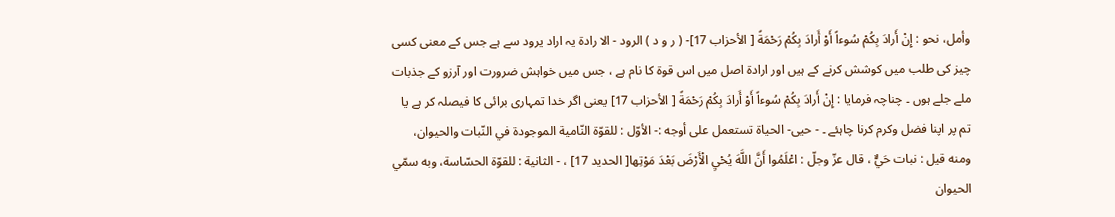وأمل، نحو : إِنْ أَرادَ بِكُمْ سُوءاً أَوْ أَرادَ بِكُمْ رَحْمَةً [ الأحزاب 17]- ( ر و د ) الرود - الا رادۃ یہ اراد یرود سے ہے جس کے معنی کسی چیز کی طلب میں کوشش کرنے کے ہیں اور ارادۃ اصل میں اس قوۃ کا نام ہے ، جس میں خواہش ضرورت اور آرزو کے جذبات ملے جلے ہوں ۔ چناچہ فرمایا : إِنْ أَرادَ بِكُمْ سُوءاً أَوْ أَرادَ بِكُمْ رَحْمَةً [ الأحزاب 17] یعنی اگر خدا تمہاری برائی کا فیصلہ کر ہے یا تم پر اپنا فضل وکرم کرنا چاہئے ۔ - حيى- الحیاة تستعمل علی أوجه :- الأوّل : للقوّة النّامية الموجودة في النّبات والحیوان، ومنه قيل : نبات حَيٌّ ، قال عزّ وجلّ : اعْلَمُوا أَنَّ اللَّهَ يُحْيِ الْأَرْضَ بَعْدَ مَوْتِها[ الحدید 17] ، - الثانية : للقوّة الحسّاسة، وبه سمّي الحیوان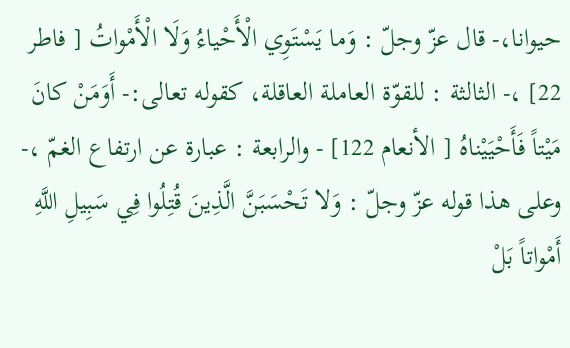حيوانا،- قال عزّ وجلّ : وَما يَسْتَوِي الْأَحْياءُ وَلَا الْأَمْواتُ [ فاطر 22] ،- الثالثة : للقوّة العاملة العاقلة، کقوله تعالی:- أَوَمَنْ كانَ مَيْتاً فَأَحْيَيْناهُ [ الأنعام 122] - والرابعة : عبارة عن ارتفاع الغمّ ،- وعلی هذا قوله عزّ وجلّ : وَلا تَحْسَبَنَّ الَّذِينَ قُتِلُوا فِي سَبِيلِ اللَّهِ أَمْواتاً بَلْ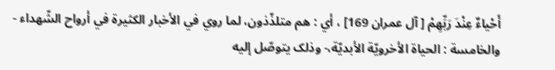أَحْياءٌ عِنْدَ رَبِّهِمْ [ آل عمران 169] ، أي : هم متلذّذون، لما روي في الأخبار الکثيرة في أرواح الشّهداء - والخامسة : الحیاة الأخرويّة الأبديّة،- وذلک يتوصّل إليه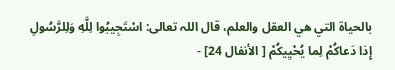بالحیاة التي هي العقل والعلم، قال اللہ تعالی: اسْتَجِيبُوا لِلَّهِ وَلِلرَّسُولِ إِذا دَعاكُمْ لِما يُحْيِيكُمْ [ الأنفال 24] -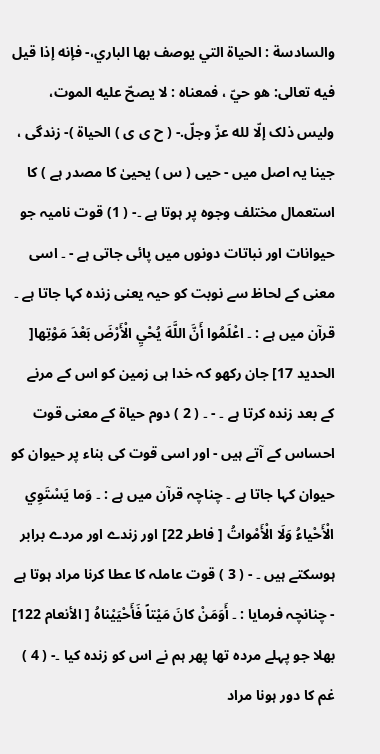والسادسة : الحیاة التي يوصف بها الباري،- فإنه إذا قيل فيه تعالی: هو حيّ ، فمعناه : لا يصحّ عليه الموت، ولیس ذلک إلّا لله عزّ وجلّ.- ( ح ی ی ) الحیاۃ )- زندگی ، جینا یہ اصل میں - حیی ( س ) یحییٰ کا مصدر ہے ) کا استعمال مختلف وجوہ پر ہوتا ہے ۔- ( 1) قوت نامیہ جو حیوانات اور نباتات دونوں میں پائی جاتی ہے - ۔ اسی معنی کے لحاظ سے نوبت کو حیہ یعنی زندہ کہا جاتا ہے ۔ قرآن میں ہے : ۔ اعْلَمُوا أَنَّ اللَّهَ يُحْيِ الْأَرْضَ بَعْدَ مَوْتِها[ الحدید 17] جان رکھو کہ خدا ہی زمین کو اس کے مرنے کے بعد زندہ کرتا ہے ۔ - ۔ ( 2 ) دوم حیاۃ کے معنی قوت احساس کے آتے ہیں - اور اسی قوت کی بناء پر حیوان کو حیوان کہا جاتا ہے ۔ چناچہ قرآن میں ہے : ۔ وَما يَسْتَوِي الْأَحْياءُ وَلَا الْأَمْواتُ [ فاطر 22] اور زندے اور مردے برابر ہوسکتے ہیں ۔ - ( 3 ) قوت عاملہ کا عطا کرنا مراد ہوتا ہے - چنانچہ فرمایا : ۔ أَوَمَنْ كانَ مَيْتاً فَأَحْيَيْناهُ [ الأنعام 122] بھلا جو پہلے مردہ تھا پھر ہم نے اس کو زندہ کیا ۔- ( 4 ) غم کا دور ہونا مراد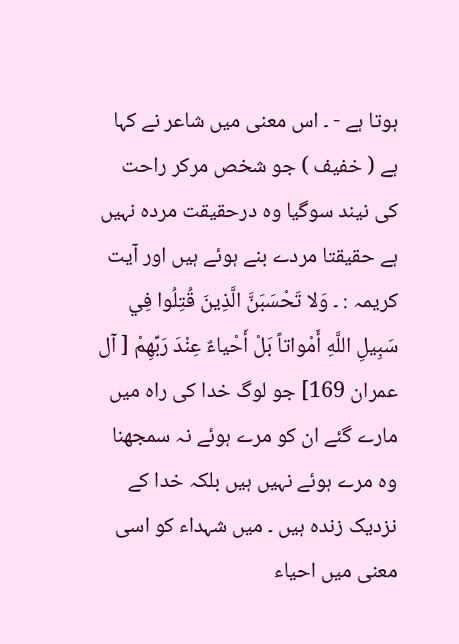ہوتا ہے - ۔ اس معنی میں شاعر نے کہا ہے ( خفیف ) جو شخص مرکر راحت کی نیند سوگیا وہ درحقیقت مردہ نہیں ہے حقیقتا مردے بنے ہوئے ہیں اور آیت کریمہ : ۔ وَلا تَحْسَبَنَّ الَّذِينَ قُتِلُوا فِي سَبِيلِ اللَّهِ أَمْواتاً بَلْ أَحْياءٌ عِنْدَ رَبِّهِمْ [ آل عمران 169] جو لوگ خدا کی راہ میں مارے گئے ان کو مرے ہوئے نہ سمجھنا وہ مرے ہوئے نہیں ہیں بلکہ خدا کے نزدیک زندہ ہیں ۔ میں شہداء کو اسی معنی میں احیاء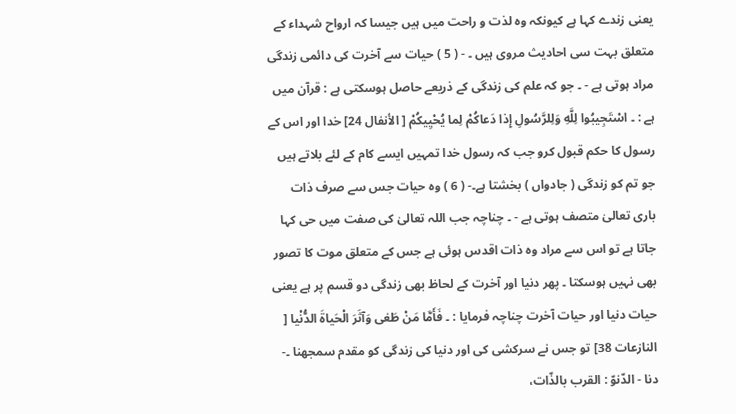یعنی زندے کہا ہے کیونکہ وہ لذت و راحت میں ہیں جیسا کہ ارواح شہداء کے متعلق بہت سی احادیث مروی ہیں ۔ - ( 5 ) حیات سے آخرت کی دائمی زندگی مراد ہوتی ہے - ۔ جو کہ علم کی زندگی کے ذریعے حاصل ہوسکتی ہے : قرآن میں ہے : ۔ اسْتَجِيبُوا لِلَّهِ وَلِلرَّسُولِ إِذا دَعاكُمْ لِما يُحْيِيكُمْ [ الأنفال 24] خدا اور اس کے رسول کا حکم قبول کرو جب کہ رسول خدا تمہیں ایسے کام کے لئے بلاتے ہیں جو تم کو زندگی ( جادواں ) بخشتا ہے۔- ( 6 ) وہ حیات جس سے صرف ذات باری تعالیٰ متصف ہوتی ہے - ۔ چناچہ جب اللہ تعالیٰ کی صفت میں حی کہا جاتا ہے تو اس سے مراد وہ ذات اقدس ہوئی ہے جس کے متعلق موت کا تصور بھی نہیں ہوسکتا ۔ پھر دنیا اور آخرت کے لحاظ بھی زندگی دو قسم پر ہے یعنی حیات دنیا اور حیات آخرت چناچہ فرمایا : ۔ فَأَمَّا مَنْ طَغى وَآثَرَ الْحَياةَ الدُّنْيا [ النازعات 38] تو جس نے سرکشی کی اور دنیا کی زندگی کو مقدم سمجھنا ۔- دنا - الدّنوّ : القرب بالذّات،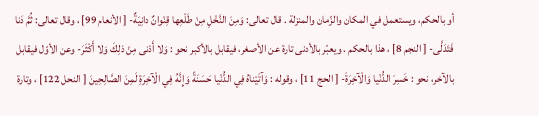أو بالحکم، ويستعمل في المکان والزّمان والمنزلة . قال تعالی: وَمِنَ النَّخْلِ مِنْ طَلْعِها قِنْوانٌ دانِيَةٌ- [ الأنعام 99] ، وقال تعالی: ثُمَّ دَنا فَتَدَلَّى- [ النجم 8] ، هذا بالحکم . ويعبّر بالأدنی تارة عن الأصغر، فيقابل بالأكبر نحو : وَلا أَدْنى مِنْ ذلِكَ وَلا أَكْثَرَ- وعن الأوّل فيقابل بالآخر، نحو : خَسِرَ الدُّنْيا وَالْآخِرَةَ- [ الحج 11] ، وقوله : وَآتَيْناهُ فِي الدُّنْيا حَسَنَةً وَإِنَّهُ فِي الْآخِرَةِ لَمِنَ الصَّالِحِينَ [ النحل 122] ، وتارة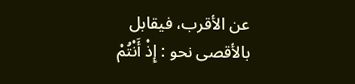عن الأقرب، فيقابل بالأقصی نحو : إِذْ أَنْتُمْ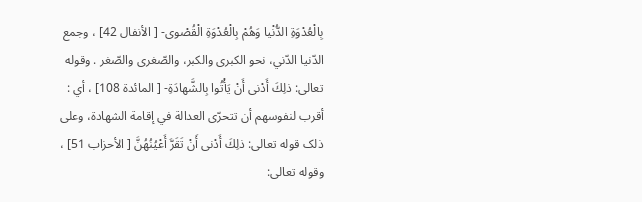بِالْعُدْوَةِ الدُّنْيا وَهُمْ بِالْعُدْوَةِ الْقُصْوى- [ الأنفال 42] ، وجمع الدّنيا الدّني، نحو الکبری والکبر، والصّغری والصّغر . وقوله تعالی: ذلِكَ أَدْنى أَنْ يَأْتُوا بِالشَّهادَةِ- [ المائدة 108] ، أي : أقرب لنفوسهم أن تتحرّى العدالة في إقامة الشهادة، وعلی ذلک قوله تعالی: ذلِكَ أَدْنى أَنْ تَقَرَّ أَعْيُنُهُنَّ [ الأحزاب 51] ، وقوله تعالی: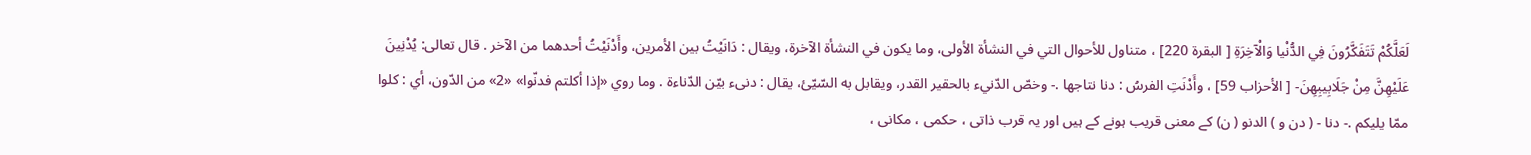لَعَلَّكُمْ تَتَفَكَّرُونَ فِي الدُّنْيا وَالْآخِرَةِ [ البقرة 220] ، متناول للأحوال التي في النشأة الأولی، وما يكون في النشأة الآخرة، ويقال : دَانَيْتُ بين الأمرین، وأَدْنَيْتُ أحدهما من الآخر . قال تعالی: يُدْنِينَ عَلَيْهِنَّ مِنْ جَلَابِيبِهِنَ- [ الأحزاب 59] ، وأَدْنَتِ الفرسُ : دنا نتاجها .- وخصّ الدّنيء بالحقیر القدر، ويقابل به السّيّئ، يقال : دنیء بيّن الدّناءة . وما روي «إذا أکلتم فدنّوا» «2» من الدّون، أي : کلوا ممّا يليكم .- دنا - ( دن و ) الدنو ( ن) کے معنی قریب ہونے کے ہیں اور یہ قرب ذاتی ، حکمی ، مکانی ،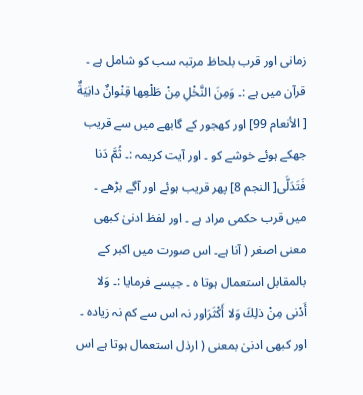زمانی اور قرب بلحاظ مرتبہ سب کو شامل ہے ۔ قرآن میں ہے :۔ وَمِنَ النَّخْلِ مِنْ طَلْعِها قِنْوانٌ دانِيَةٌ [ الأنعام 99] اور کھجور کے گابھے میں سے قریب جھکے ہوئے خوشے کو ۔ اور آیت کریمہ :۔ ثُمَّ دَنا فَتَدَلَّى[ النجم 8] پھر قریب ہوئے اور آگے بڑھے ۔ میں قرب حکمی مراد ہے ۔ اور لفظ ادنیٰ کبھی معنی اصغر ( آنا ہے۔ اس صورت میں اکبر کے بالمقابل استعمال ہوتا ہ ۔ جیسے فرمایا :۔ وَلا أَدْنى مِنْ ذلِكَ وَلا أَكْثَرَاور نہ اس سے کم نہ زیادہ ۔ اور کبھی ادنیٰ بمعنی ( ارذل استعمال ہوتا ہے اس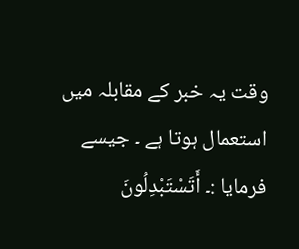وقت یہ خبر کے مقابلہ میں استعمال ہوتا ہے ۔ جیسے فرمایا :۔ أَتَسْتَبْدِلُونَ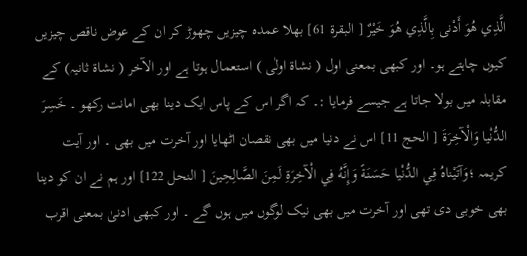الَّذِي هُوَ أَدْنى بِالَّذِي هُوَ خَيْرٌ [ البقرة 61] بھلا عمدہ چیزیں چھوڑ کر ان کے عوض ناقص چیزیں کیوں چاہتے ہو۔ اور کبھی بمعنی اول ( نشاۃ اولٰی ) استعمال ہوتا ہے اور الآخر ( نشاۃ ثانیہ) کے مقابلہ میں بولا جاتا ہے جیسے فرمایا :۔ کہ اگر اس کے پاس ایک دینا بھی امانت رکھو ۔ خَسِرَ الدُّنْيا وَالْآخِرَةَ [ الحج 11] اس نے دنیا میں بھی نقصان اٹھایا اور آخرت میں بھی ۔ اور آیت کریمہ ؛وَآتَيْناهُ فِي الدُّنْيا حَسَنَةً وَإِنَّهُ فِي الْآخِرَةِ لَمِنَ الصَّالِحِينَ [ النحل 122] اور ہم نے ان کو دینا بھی خوبی دی تھی اور آخرت میں بھی نیک لوگوں میں ہوں گے ۔ اور کبھی ادنیٰ بمعنی اقرب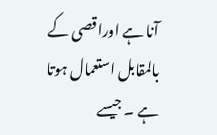آنا ہے اوراقصی کے بالمقابل استعمال ہوتا ہے ۔ جیسے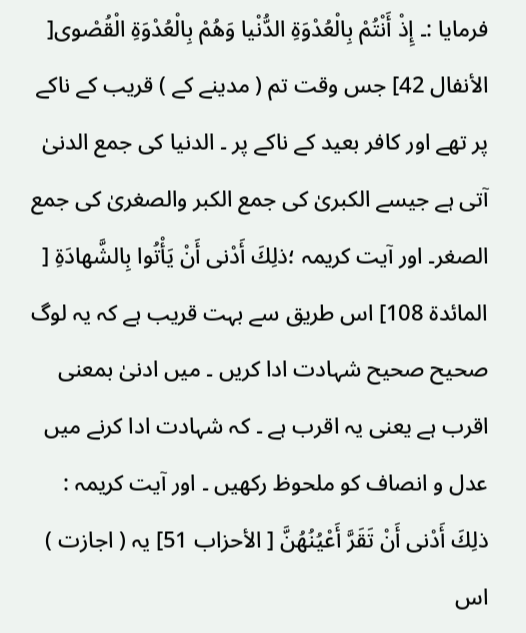فرمایا :۔ إِذْ أَنْتُمْ بِالْعُدْوَةِ الدُّنْيا وَهُمْ بِالْعُدْوَةِ الْقُصْوى[ الأنفال 42] جس وقت تم ( مدینے کے ) قریب کے ناکے پر تھے اور کافر بعید کے ناکے پر ۔ الدنیا کی جمع الدنیٰ آتی ہے جیسے الکبریٰ کی جمع الکبر والصغریٰ کی جمع الصغر۔ اور آیت کریمہ ؛ذلِكَ أَدْنى أَنْ يَأْتُوا بِالشَّهادَةِ [ المائدة 108] اس طریق سے بہت قریب ہے کہ یہ لوگ صحیح صحیح شہادت ادا کریں ۔ میں ادنیٰ بمعنی اقرب ہے یعنی یہ اقرب ہے ۔ کہ شہادت ادا کرنے میں عدل و انصاف کو ملحوظ رکھیں ۔ اور آیت کریمہ : ذلِكَ أَدْنى أَنْ تَقَرَّ أَعْيُنُهُنَّ [ الأحزاب 51] یہ ( اجازت ) اس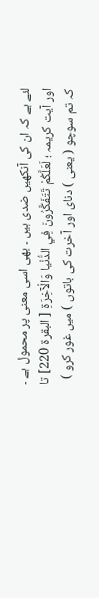لئے ہے کہ ان کی آنکھیں ضدی ہیں ۔ بھی اسی معنی پر محمول ہے ۔ اور آیت کریمہ ؛ لَعَلَّكُمْ تَتَفَكَّرُونَ فِي الدُّنْيا وَالْآخِرَةِ [ البقرة 220] تا کہ تم سوچو ( یعنی ) دنای اور آخرت کی باتوں ) میں غور کرو )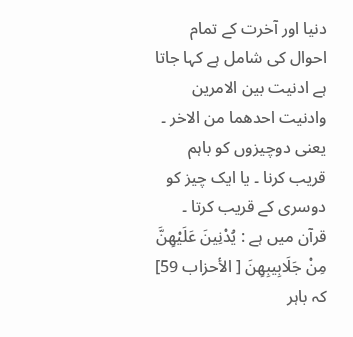دنیا اور آخرت کے تمام احوال کی شامل ہے کہا جاتا ہے ادنیت بین الامرین وادنیت احدھما من الاخر ۔ یعنی دوچیزوں کو باہم قریب کرنا ۔ یا ایک چیز کو دوسری کے قریب کرتا ۔ قرآن میں ہے : يُدْنِينَ عَلَيْهِنَّ مِنْ جَلَابِيبِهِنَ [ الأحزاب 59] کہ باہر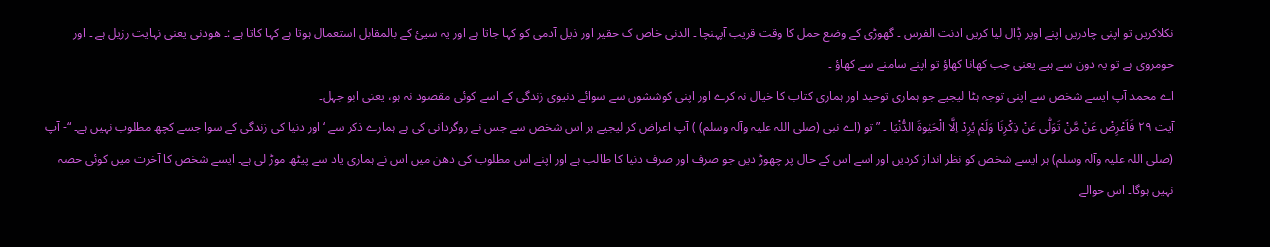نکلاکریں تو اپنی چادریں اپنے اوپر ڈٖال لیا کریں ادنت الفرس ۔ گھوڑی کے وضع حمل کا وقت قریب آپہنچا ۔ الدنی خاص ک حقیر اور ذیل آدمی کو کہا جاتا ہے اور یہ سیئ کے بالمقابل استعمال ہوتا ہے کہا کاتا ہے :۔ ھودنی یعنی نہایت رزیل ہے ۔ اور حومروی ہے تو یہ دون سے ہیے یعنی جب کھانا کھاؤ تو اپنے سامنے سے کھاؤ ۔
اے محمد آپ ایسے شخص سے اپنی توجہ ہٹا لیجیے جو ہماری توحید اور ہماری کتاب کا خیال نہ کرے اور اپنی کوششوں سے سوائے دنیوی زندگی کے اسے کوئی مقصود نہ ہو، یعنی ابو جہل۔
آیت ٢٩ فَاَعْرِضْ عَنْ مَّنْ تَوَلّٰی عَنْ ذِکْرِنَا وَلَمْ یُرِدْ اِلَّا الْحَیٰوۃَ الدُّنْیَا ۔ ” تو (اے نبی (صلی اللہ علیہ وآلہ وسلم) ) آپ اعراض کر لیجیے ہر اس شخص سے جس نے روگردانی کی ہے ہمارے ذکر سے ‘ اور دنیا کی زندگی کے سوا جسے کچھ مطلوب نہیں ہے۔ “- آپ (صلی اللہ علیہ وآلہ وسلم) ہر ایسے شخص کو نظر انداز کردیں اور اسے اس کے حال پر چھوڑ دیں جو صرف اور صرف دنیا کا طالب ہے اور اپنے اس مطلوب کی دھن میں اس نے ہماری یاد سے پیٹھ موڑ لی ہے۔ ایسے شخص کا آخرت میں کوئی حصہ نہیں ہوگا۔ اس حوالے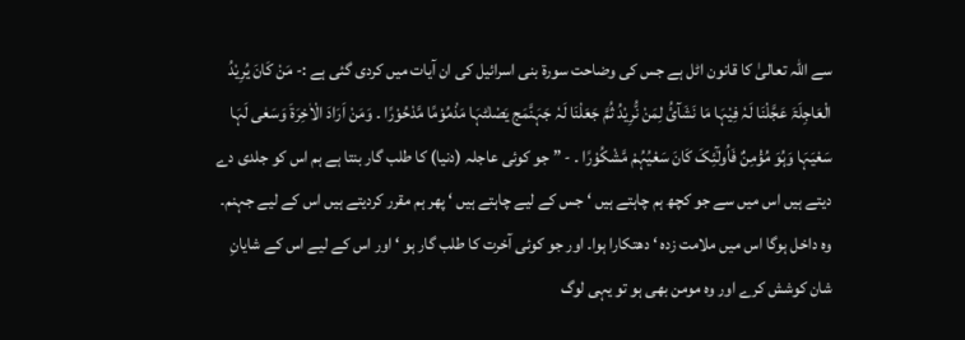سے اللہ تعالیٰ کا قانون اٹل ہے جس کی وضاحت سورة بنی اسرائیل کی ان آیات میں کردی گئی ہے :- مَنْ کَانَ یُرِیْدُ الْعَاجِلَۃَ عَجَّلْنَا لَہٗ فِیْہَا مَا نَشَآئُ لِمَنْ نُّرِیْدُ ثُمَّ جَعَلْنَا لَہٗ جَہَنَّمَج یَصْلٰٹہَا مَذْمُوْمًا مَّدْحُوْرًا ۔ وَمَنْ اَرَادَ الْاٰخِرَۃَ وَسَعٰی لَہَا سَعْیَہَا وَہُوَ مُؤْمِنٌ فَاُولٰٓئِکَ کَانَ سَعْیُہُمْ مَّشْکُوْرًا ۔ - ” جو کوئی عاجلہ (دنیا) کا طلب گار بنتا ہے ہم اس کو جلدی دے دیتے ہیں اس میں سے جو کچھ ہم چاہتے ہیں ‘ جس کے لیے چاہتے ہیں ‘ پھر ہم مقرر کردیتے ہیں اس کے لیے جہنم۔ وہ داخل ہوگا اس میں ملامت زدہ ‘ دھتکارا ہوا۔ اور جو کوئی آخرت کا طلب گار ہو ‘ اور اس کے لیے اس کے شایانِ شان کوشش کرے اور وہ مومن بھی ہو تو یہی لوگ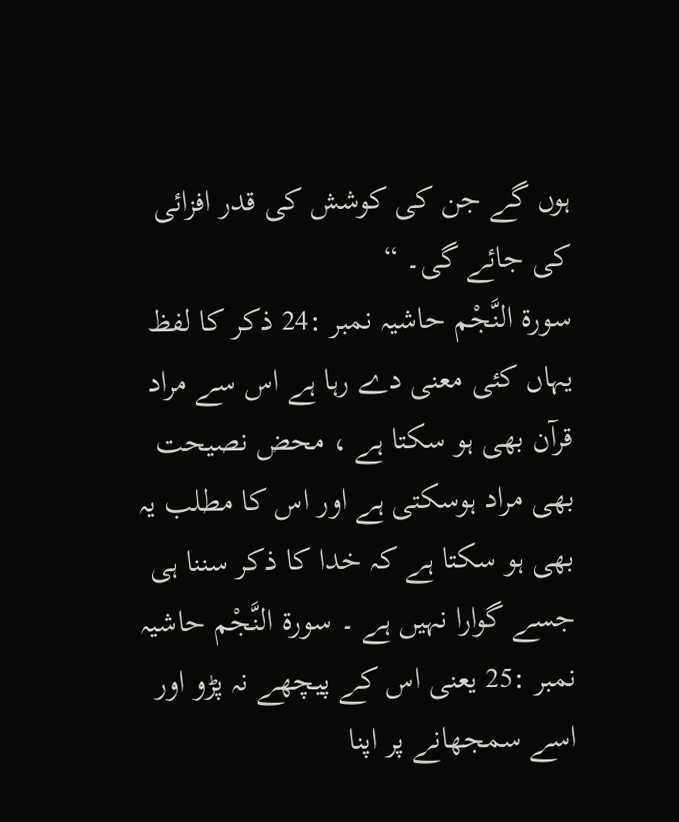ہوں گے جن کی کوشش کی قدر افزائی کی جائے گی۔ “
سورة النَّجْم حاشیہ نمبر :24 ذکر کا لفظ یہاں کئی معنی دے رہا ہے اس سے مراد قرآن بھی ہو سکتا ہے ، محض نصیحت بھی مراد ہوسکتی ہے اور اس کا مطلب یہ بھی ہو سکتا ہے کہ خدا کا ذکر سننا ہی جسے گوارا نہیں ہے ۔ سورة النَّجْم حاشیہ نمبر :25 یعنی اس کے پیچھے نہ پڑو اور اسے سمجھانے پر اپنا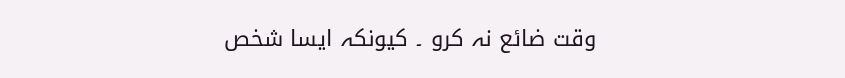وقت ضائع نہ کرو ۔ کیونکہ ایسا شخص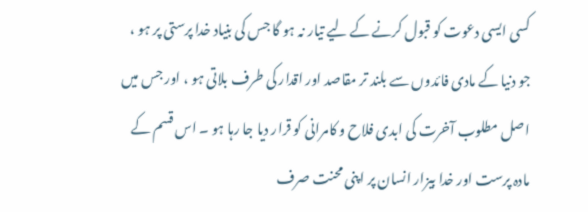کسی ایسی دعوت کو قبول کرنے کے لیے تیار نہ ہو گا جس کی بنیاد خدا پرستی پر ہو ، جو دنیا کے مادی فائدوں سے بلند تر مقاصد اور اقدار کی طرف بلاتی ہو ، اور جس میں اصل مطلوب آخرت کی ابدی فلاح و کامرانی کو قرار دیا جا رہا ہو ۔ اس قسم کے مادہ پرست اور خدا بیزار انسان پر اپنی محنت صرف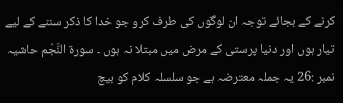کرنے کے بجائے توجہ ان لوگوں کی طرف کرو جو خدا کا ذکر سننے کے لیے تیار ہوں اور دنیا پرستی کے مرض میں مبتلا نہ ہوں ۔ سورة النَّجْم حاشیہ نمبر :26 یہ جملہ معترضہ ہے جو سلسلہ کلام کو بیچ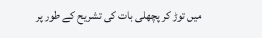میں توڑ کر پچھلی بات کی تشریح کے طور پر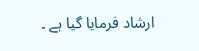ارشاد فرمایا گیا ہے ۔